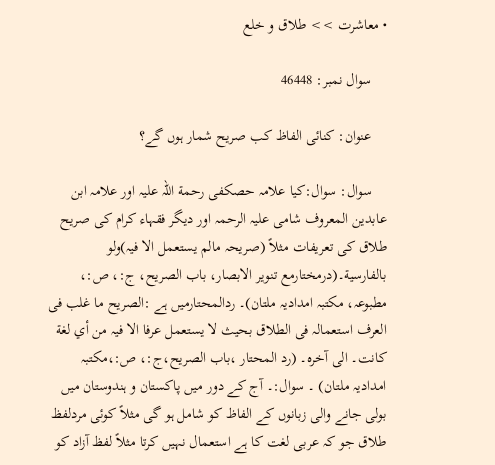• معاشرت >> طلاق و خلع

    سوال نمبر: 46448

    عنوان: كنائی الفاظ كب صریح شمار ہوں گے؟

    سوال: سوال:کیا علامہ حصکفی رحمة اللہ علیہ اور علامہ ابن عابدین المعروف شامی علیہ الرحمہ اور دیگر فقہاء کرام کی صریح طلاق کی تعریفات مثلاً (صریحہ مالم یستعمل الا فیہ)ولو بالفارسیة۔(درمختارمع تنویر الابصار، باب الصریح، ج:، ص:، مطبوعہ، مکتبہ امدادیہ ملتان)۔ ردالمحتارمیں ہے :الصریح ما غلب فی العرف استعمالہ فی الطلاق بحیث لا یستعمل عرفا الا فیہ من أي لغة کانت۔ الی آخرہ۔ (رد المحتار ،باب الصریح،ج:، ص:،مکتبہ امدادیہ ملتان) ۔ سوال:۔ آج کے دور میں پاکستان و ہندوستان میں بولی جانے والی زبانوں کے الفاظ کو شامل ہو گی مثلاً کوئی مردلفظ طلاق جو کہ عربی لغت کا ہے استعمال نہیں کرتا مثلاً لفظ آزاد کو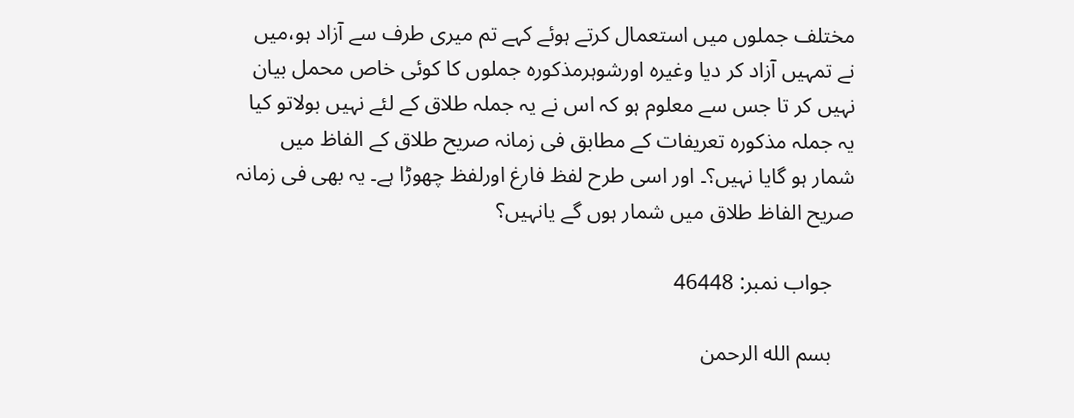مختلف جملوں میں استعمال کرتے ہوئے کہے تم میری طرف سے آزاد ہو،میں نے تمہیں آزاد کر دیا وغیرہ اورشوہرمذکورہ جملوں کا کوئی خاص محمل بیان نہیں کر تا جس سے معلوم ہو کہ اس نے یہ جملہ طلاق کے لئے نہیں بولاتو کیا یہ جملہ مذکورہ تعریفات کے مطابق فی زمانہ صریح طلاق کے الفاظ میں شمار ہو گایا نہیں؟۔ اور اسی طرح لفظ فارغ اورلفظ چھوڑا ہے۔ یہ بھی فی زمانہ صریح الفاظ طلاق میں شمار ہوں گے یانہیں؟

    جواب نمبر: 46448

    بسم الله الرحمن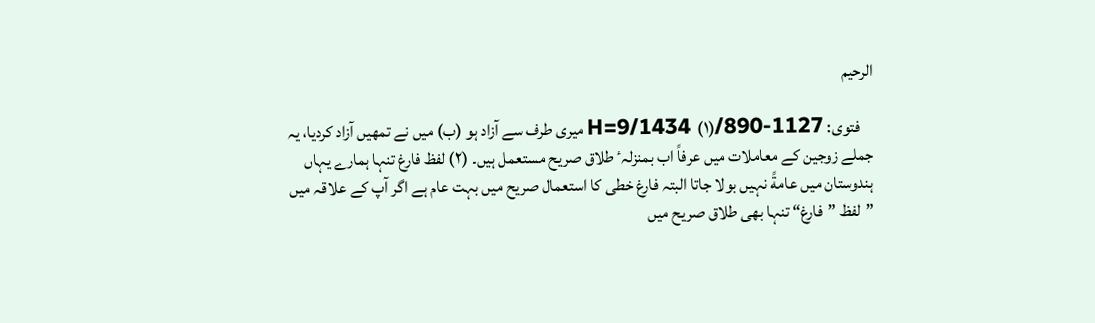الرحيم

    فتوی: 1127-890/H=9/1434 (۱) میری طرف سے آزاد ہو (ب) میں نے تمھیں آزاد کردیا، یہ جملے زوجین کے معاملات میں عرفاً اب بمنزلہٴ طلاق صریح مستعمل ہیں۔ (۲) لفظ فارغ تنہا ہمارے یہاں ہندوستان میں عامةً نہیں بولا جاتا البتہ فارغ خطی کا استعمال صریح میں بہت عام ہے اگر آپ کے علاقہ میں ”لفظ ”فارغ“ تنہا بھی طلاق صریح میں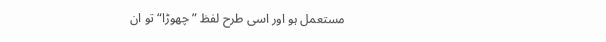مستعمل ہو اور اسی طرح لفظ ”چھوڑا“ تو ان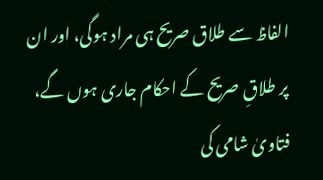الفاظ سے طلاق صریح ہی مراد ہوگی، اور ان پر طلاقِ صریح کے احکام جاری ہوں گے، فتاویٰ شامی کی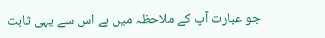جو عبارت آپ کے ملاحظہ میں ہے اس سے یہی ثابت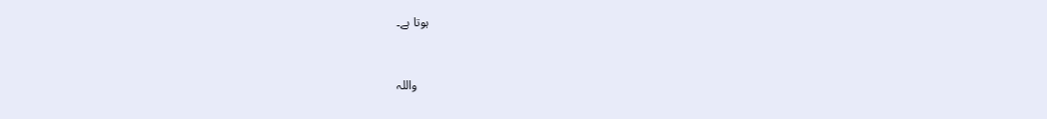ہوتا ہے۔


    واللہ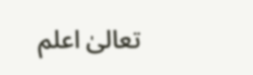تعالیٰ اعلم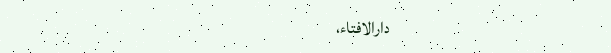دارالافتاء،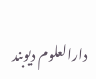دارالعلوم دیوبند